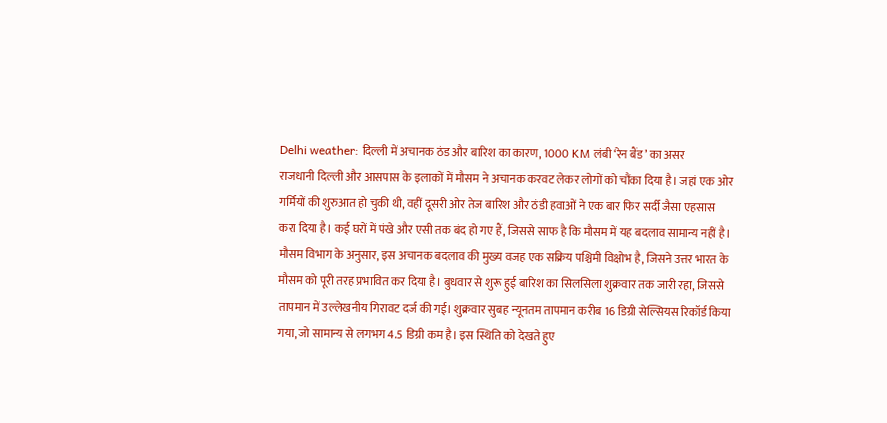Delhi weather: दिल्ली में अचानक ठंड और बारिश का कारण, 1000 KM लंबी ‘रेन बैंड’ का असर
राजधानी दिल्ली और आसपास के इलाकों में मौसम ने अचानक करवट लेकर लोगों को चौंका दिया है। जहां एक ओर गर्मियों की शुरुआत हो चुकी थी, वहीं दूसरी ओर तेज बारिश और ठंडी हवाओं ने एक बार फिर सर्दी जैसा एहसास करा दिया है। कई घरों में पंखे और एसी तक बंद हो गए हैं, जिससे साफ है कि मौसम में यह बदलाव सामान्य नहीं है।
मौसम विभाग के अनुसार, इस अचानक बदलाव की मुख्य वजह एक सक्रिय पश्चिमी विक्षोभ है, जिसने उत्तर भारत के मौसम को पूरी तरह प्रभावित कर दिया है। बुधवार से शुरू हुई बारिश का सिलसिला शुक्रवार तक जारी रहा, जिससे तापमान में उल्लेखनीय गिरावट दर्ज की गई। शुक्रवार सुबह न्यूनतम तापमान करीब 16 डिग्री सेल्सियस रिकॉर्ड किया गया, जो सामान्य से लगभग 4.5 डिग्री कम है। इस स्थिति को देखते हुए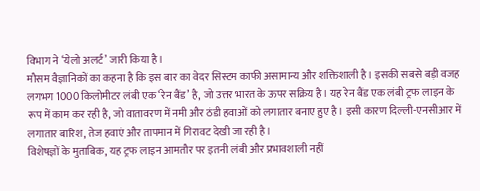विभाग ने ‘येलो अलर्ट’ जारी किया है।
मौसम वैज्ञानिकों का कहना है कि इस बार का वेदर सिस्टम काफी असामान्य और शक्तिशाली है। इसकी सबसे बड़ी वजह लगभग 1000 किलोमीटर लंबी एक ‘रेन बैंड’ है, जो उत्तर भारत के ऊपर सक्रिय है। यह रेन बैंड एक लंबी ट्रफ लाइन के रूप में काम कर रही है, जो वातावरण में नमी और ठंडी हवाओं को लगातार बनाए हुए है। इसी कारण दिल्ली-एनसीआर में लगातार बारिश, तेज हवाएं और तापमान में गिरावट देखी जा रही है।
विशेषज्ञों के मुताबिक, यह ट्रफ लाइन आमतौर पर इतनी लंबी और प्रभावशाली नहीं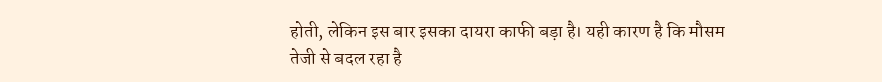होती, लेकिन इस बार इसका दायरा काफी बड़ा है। यही कारण है कि मौसम तेजी से बदल रहा है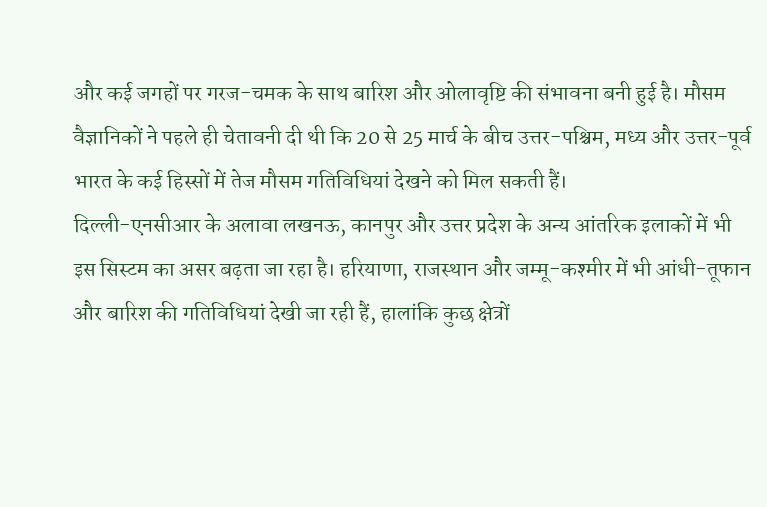और कई जगहों पर गरज-चमक के साथ बारिश और ओलावृष्टि की संभावना बनी हुई है। मौसम वैज्ञानिकों ने पहले ही चेतावनी दी थी कि 20 से 25 मार्च के बीच उत्तर-पश्चिम, मध्य और उत्तर-पूर्व भारत के कई हिस्सों में तेज मौसम गतिविधियां देखने को मिल सकती हैं।
दिल्ली-एनसीआर के अलावा लखनऊ, कानपुर और उत्तर प्रदेश के अन्य आंतरिक इलाकों में भी इस सिस्टम का असर बढ़ता जा रहा है। हरियाणा, राजस्थान और जम्मू-कश्मीर में भी आंधी-तूफान और बारिश की गतिविधियां देखी जा रही हैं, हालांकि कुछ क्षेत्रों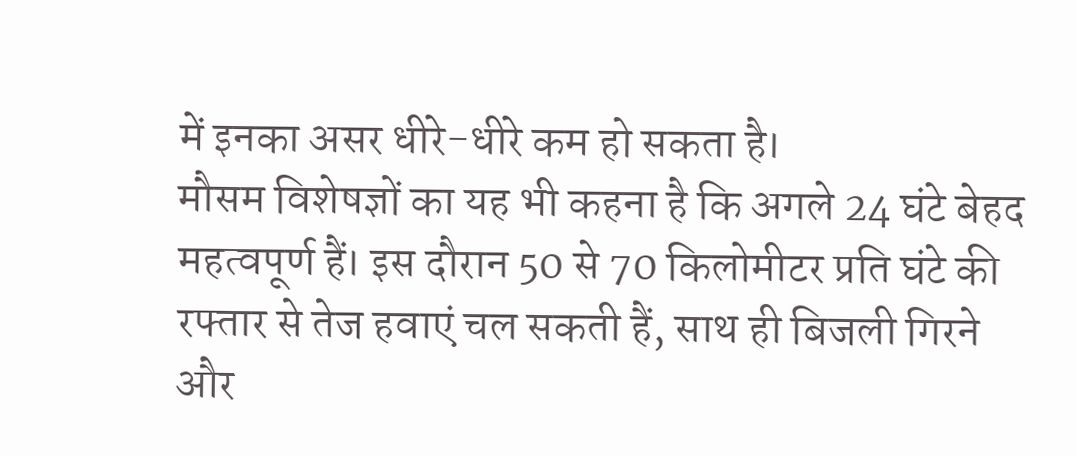में इनका असर धीरे-धीरे कम हो सकता है।
मौसम विशेषज्ञों का यह भी कहना है कि अगले 24 घंटे बेहद महत्वपूर्ण हैं। इस दौरान 50 से 70 किलोमीटर प्रति घंटे की रफ्तार से तेज हवाएं चल सकती हैं, साथ ही बिजली गिरने और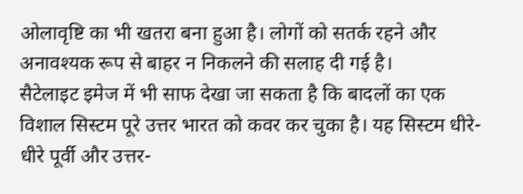ओलावृष्टि का भी खतरा बना हुआ है। लोगों को सतर्क रहने और अनावश्यक रूप से बाहर न निकलने की सलाह दी गई है।
सैटेलाइट इमेज में भी साफ देखा जा सकता है कि बादलों का एक विशाल सिस्टम पूरे उत्तर भारत को कवर कर चुका है। यह सिस्टम धीरे-धीरे पूर्वी और उत्तर-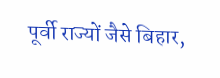पूर्वी राज्यों जैसे बिहार,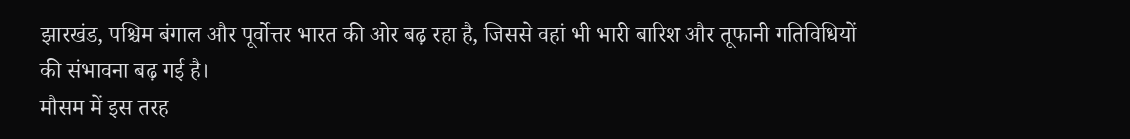झारखंड, पश्चिम बंगाल और पूर्वोत्तर भारत की ओर बढ़ रहा है, जिससे वहां भी भारी बारिश और तूफानी गतिविधियों की संभावना बढ़ गई है।
मौसम में इस तरह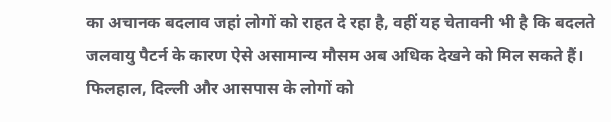का अचानक बदलाव जहां लोगों को राहत दे रहा है, वहीं यह चेतावनी भी है कि बदलते जलवायु पैटर्न के कारण ऐसे असामान्य मौसम अब अधिक देखने को मिल सकते हैं। फिलहाल, दिल्ली और आसपास के लोगों को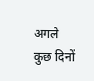अगले कुछ दिनों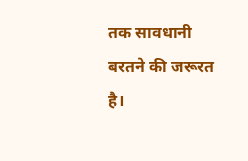तक सावधानी बरतने की जरूरत है।